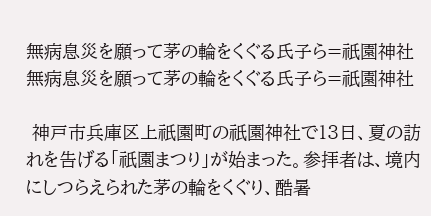無病息災を願って茅の輪をくぐる氏子ら=祇園神社
無病息災を願って茅の輪をくぐる氏子ら=祇園神社

 神戸市兵庫区上祇園町の祇園神社で13日、夏の訪れを告げる「祇園まつり」が始まった。参拝者は、境内にしつらえられた茅の輪をくぐり、酷暑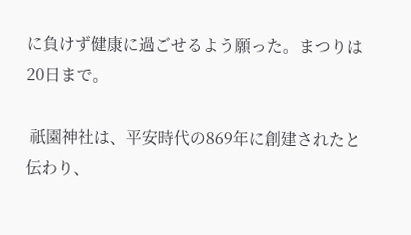に負けず健康に過ごせるよう願った。まつりは20日まで。

 祇園神社は、平安時代の869年に創建されたと伝わり、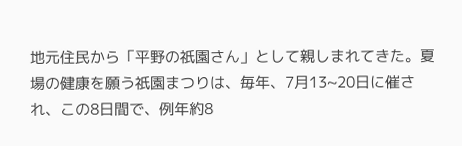地元住民から「平野の祇園さん」として親しまれてきた。夏場の健康を願う祇園まつりは、毎年、7月13~20日に催され、この8日間で、例年約8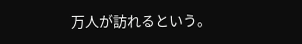万人が訪れるという。